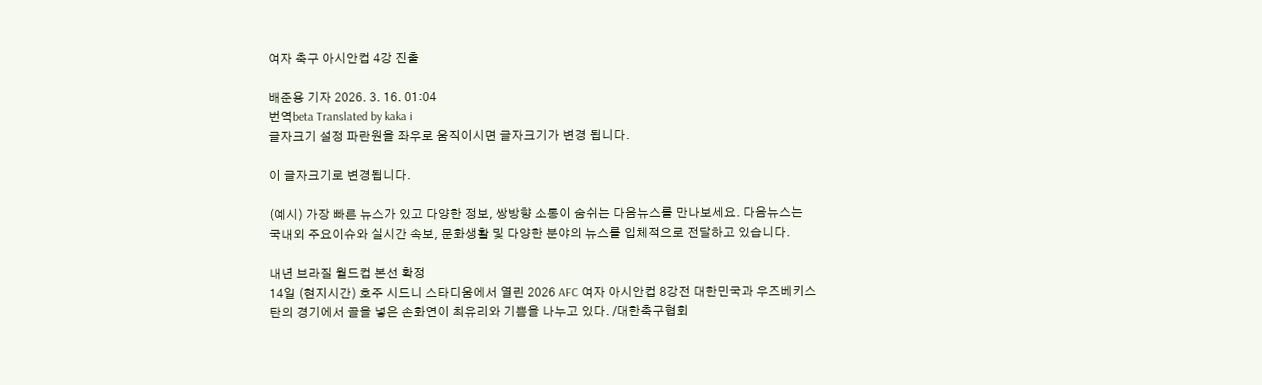여자 축구 아시안컵 4강 진출

배준용 기자 2026. 3. 16. 01:04
번역beta Translated by kaka i
글자크기 설정 파란원을 좌우로 움직이시면 글자크기가 변경 됩니다.

이 글자크기로 변경됩니다.

(예시) 가장 빠른 뉴스가 있고 다양한 정보, 쌍방향 소통이 숨쉬는 다음뉴스를 만나보세요. 다음뉴스는 국내외 주요이슈와 실시간 속보, 문화생활 및 다양한 분야의 뉴스를 입체적으로 전달하고 있습니다.

내년 브라질 월드컵 본선 확정
14일 (현지시간) 호주 시드니 스타디움에서 열린 2026 AFC 여자 아시안컵 8강전 대한민국과 우즈베키스탄의 경기에서 골을 넣은 손화연이 최유리와 기쁨을 나누고 있다. /대한축구협회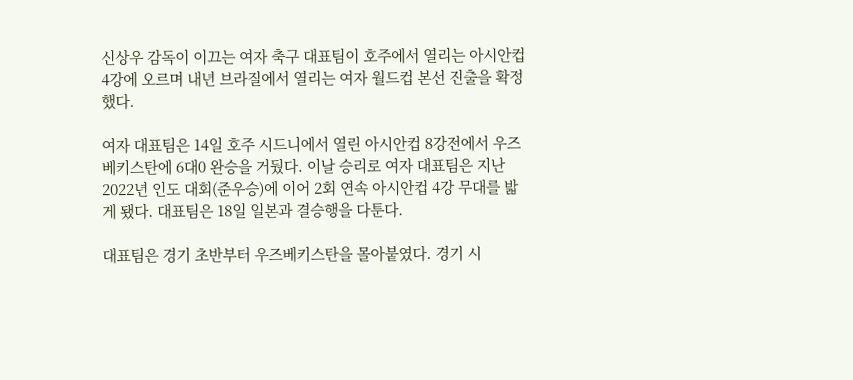신상우 감독이 이끄는 여자 축구 대표팀이 호주에서 열리는 아시안컵 4강에 오르며 내년 브라질에서 열리는 여자 월드컵 본선 진출을 확정했다.

여자 대표팀은 14일 호주 시드니에서 열린 아시안컵 8강전에서 우즈베키스탄에 6대0 완승을 거뒀다. 이날 승리로 여자 대표팀은 지난 2022년 인도 대회(준우승)에 이어 2회 연속 아시안컵 4강 무대를 밟게 됐다. 대표팀은 18일 일본과 결승행을 다툰다.

대표팀은 경기 초반부터 우즈베키스탄을 몰아붙였다. 경기 시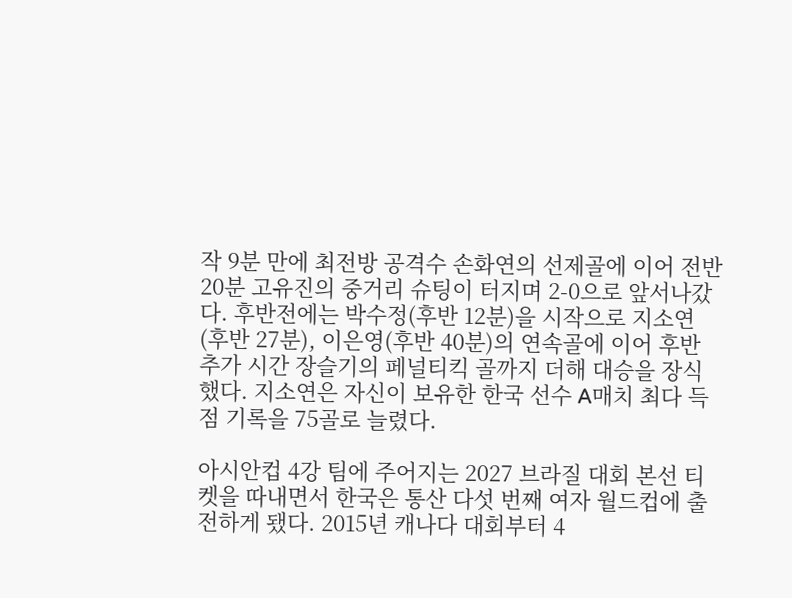작 9분 만에 최전방 공격수 손화연의 선제골에 이어 전반 20분 고유진의 중거리 슈팅이 터지며 2-0으로 앞서나갔다. 후반전에는 박수정(후반 12분)을 시작으로 지소연(후반 27분), 이은영(후반 40분)의 연속골에 이어 후반 추가 시간 장슬기의 페널티킥 골까지 더해 대승을 장식했다. 지소연은 자신이 보유한 한국 선수 A매치 최다 득점 기록을 75골로 늘렸다.

아시안컵 4강 팀에 주어지는 2027 브라질 대회 본선 티켓을 따내면서 한국은 통산 다섯 번째 여자 월드컵에 출전하게 됐다. 2015년 캐나다 대회부터 4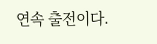연속 출전이다.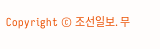Copyright © 조선일보. 무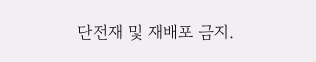단전재 및 재배포 금지.